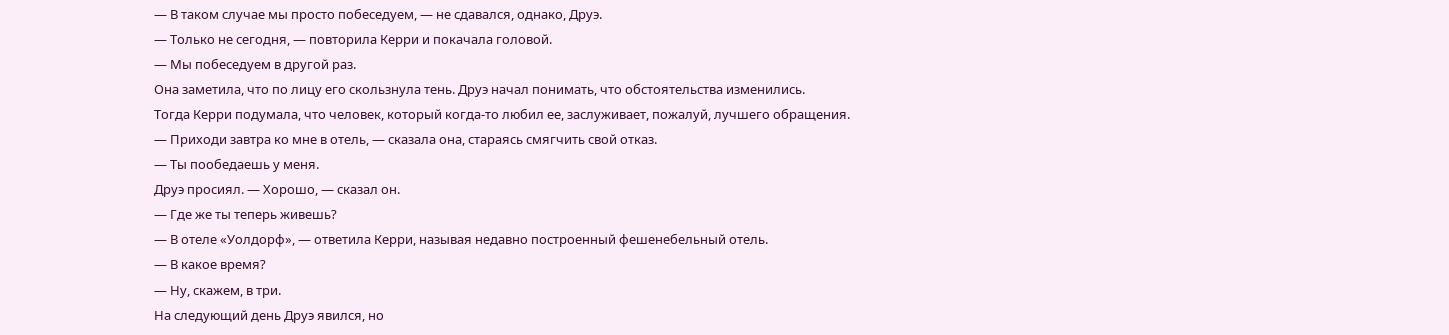— В таком случае мы просто побеседуем, — не сдавался, однако, Друэ.
— Только не сегодня, — повторила Керри и покачала головой.
— Мы побеседуем в другой раз.
Она заметила, что по лицу его скользнула тень. Друэ начал понимать, что обстоятельства изменились.
Тогда Керри подумала, что человек, который когда-то любил ее, заслуживает, пожалуй, лучшего обращения.
— Приходи завтра ко мне в отель, — сказала она, стараясь смягчить свой отказ.
— Ты пообедаешь у меня.
Друэ просиял. — Хорошо, — сказал он.
— Где же ты теперь живешь?
— В отеле «Уолдорф», — ответила Керри, называя недавно построенный фешенебельный отель.
— В какое время?
— Ну, скажем, в три.
На следующий день Друэ явился, но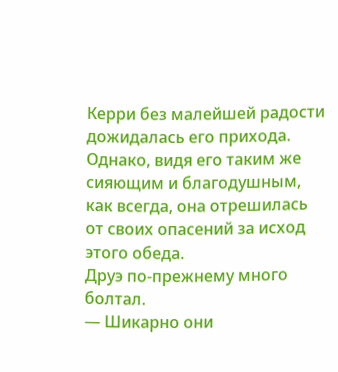Керри без малейшей радости дожидалась его прихода.
Однако, видя его таким же сияющим и благодушным, как всегда, она отрешилась от своих опасений за исход этого обеда.
Друэ по-прежнему много болтал.
— Шикарно они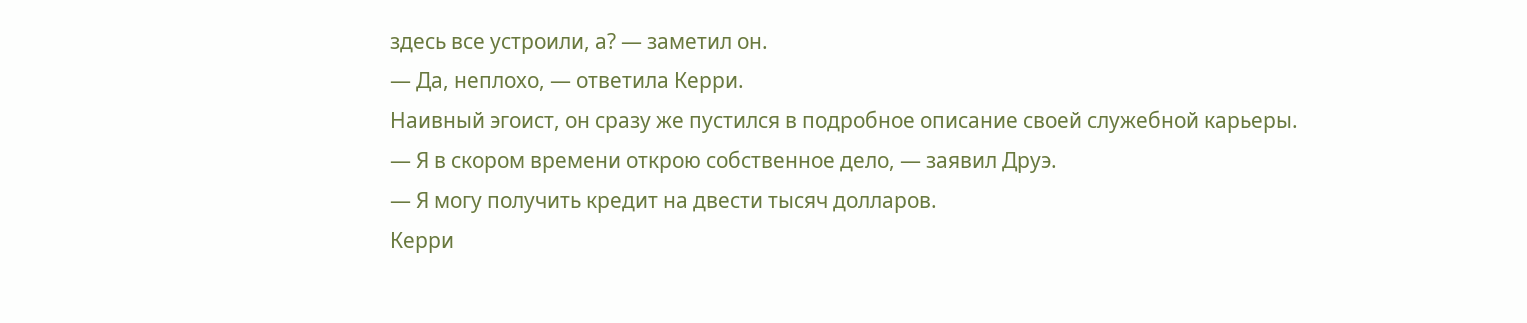здесь все устроили, а? — заметил он.
— Да, неплохо, — ответила Керри.
Наивный эгоист, он сразу же пустился в подробное описание своей служебной карьеры.
— Я в скором времени открою собственное дело, — заявил Друэ.
— Я могу получить кредит на двести тысяч долларов.
Керри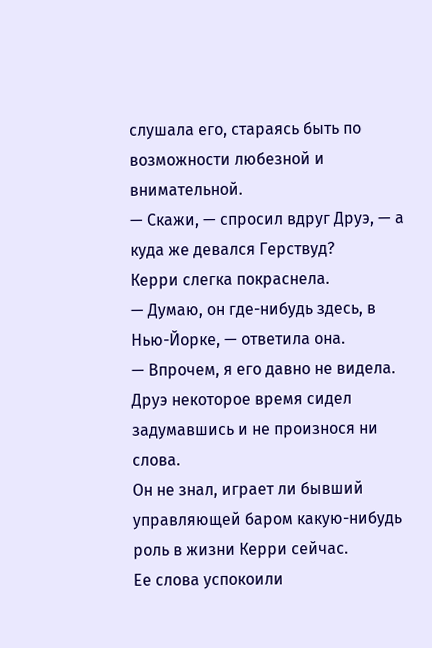слушала его, стараясь быть по возможности любезной и внимательной.
— Скажи, — спросил вдруг Друэ, — а куда же девался Герствуд?
Керри слегка покраснела.
— Думаю, он где-нибудь здесь, в Нью-Йорке, — ответила она.
— Впрочем, я его давно не видела.
Друэ некоторое время сидел задумавшись и не произнося ни слова.
Он не знал, играет ли бывший управляющей баром какую-нибудь роль в жизни Керри сейчас.
Ее слова успокоили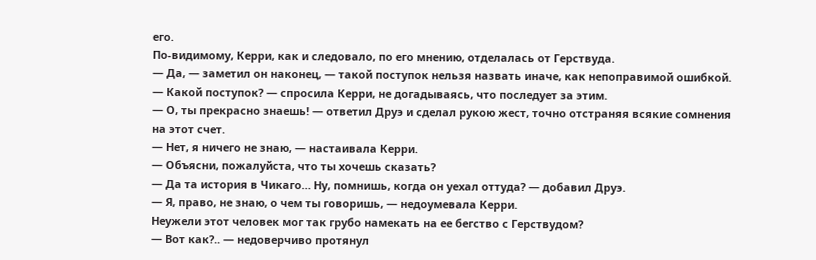его.
По-видимому, Керри, как и следовало, по его мнению, отделалась от Герствуда.
— Да, — заметил он наконец, — такой поступок нельзя назвать иначе, как непоправимой ошибкой.
— Какой поступок? — спросила Керри, не догадываясь, что последует за этим.
— О, ты прекрасно знаешь! — ответил Друэ и сделал рукою жест, точно отстраняя всякие сомнения на этот счет.
— Нет, я ничего не знаю, — настаивала Керри.
— Объясни, пожалуйста, что ты хочешь сказать?
— Да та история в Чикаго… Ну, помнишь, когда он уехал оттуда? — добавил Друэ.
— Я, право, не знаю, о чем ты говоришь, — недоумевала Керри.
Неужели этот человек мог так грубо намекать на ее бегство с Герствудом?
— Вот как?.. — недоверчиво протянул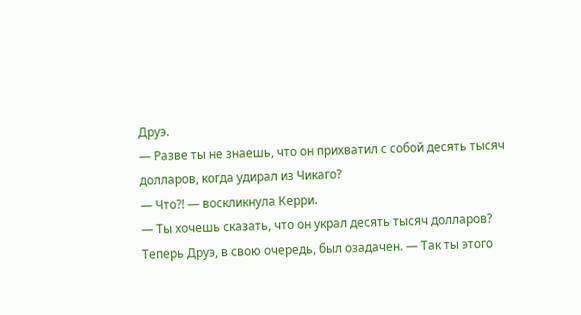Друэ.
— Разве ты не знаешь, что он прихватил с собой десять тысяч долларов, когда удирал из Чикаго?
— Что?! — воскликнула Керри.
— Ты хочешь сказать, что он украл десять тысяч долларов?
Теперь Друэ, в свою очередь, был озадачен. — Так ты этого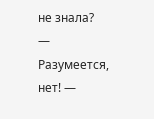не знала?
— Разумеется, нет! —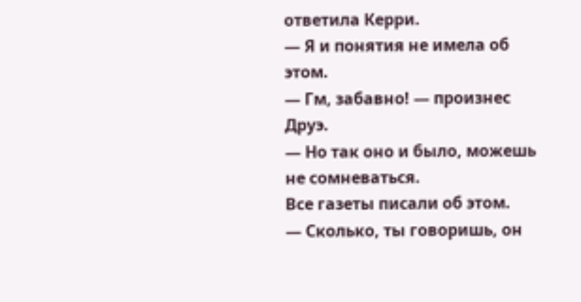ответила Керри.
— Я и понятия не имела об этом.
— Гм, забавно! — произнес Друэ.
— Но так оно и было, можешь не сомневаться.
Все газеты писали об этом.
— Сколько, ты говоришь, он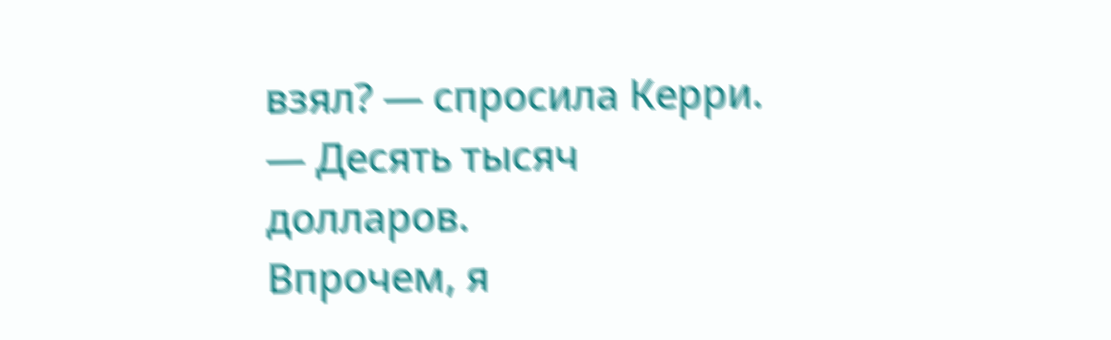взял? — спросила Керри.
— Десять тысяч долларов.
Впрочем, я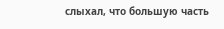слыхал, что большую часть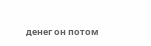денег он потом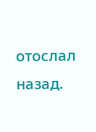отослал назад.